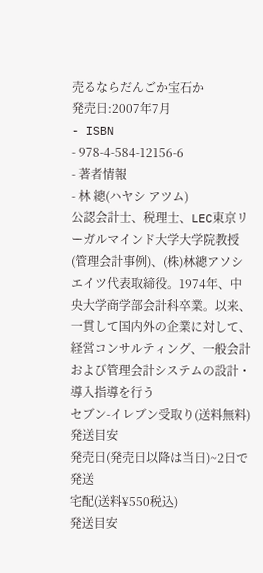売るならだんごか宝石か
発売日:2007年7月
- ISBN
- 978-4-584-12156-6
- 著者情報
- 林 總(ハヤシ アツム)
公認会計士、税理士、LEC東京リーガルマインド大学大学院教授(管理会計事例)、(株)林總アソシエイツ代表取締役。1974年、中央大学商学部会計科卒業。以来、一貫して国内外の企業に対して、経営コンサルティング、一般会計および管理会計システムの設計・導入指導を行う
セブン-イレブン受取り(送料無料)
発送目安
発売日(発売日以降は当日)~2日で発送
宅配(送料¥550税込)
発送目安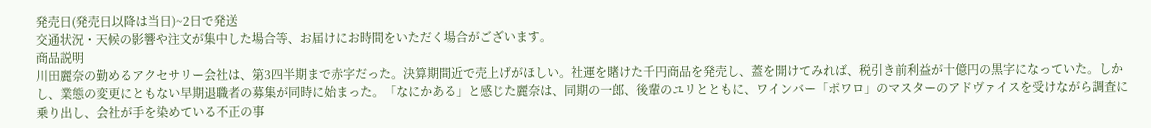発売日(発売日以降は当日)~2日で発送
交通状況・天候の影響や注文が集中した場合等、お届けにお時間をいただく場合がございます。
商品説明
川田麗奈の勤めるアクセサリー会社は、第3四半期まで赤字だった。決算期間近で売上げがほしい。社運を賭けた千円商品を発売し、蓋を開けてみれば、税引き前利益が十億円の黒字になっていた。しかし、業態の変更にともない早期退職者の募集が同時に始まった。「なにかある」と感じた麗奈は、同期の一郎、後輩のユリとともに、ワインバー「ポワロ」のマスターのアドヴァイスを受けながら調査に乗り出し、会社が手を染めている不正の事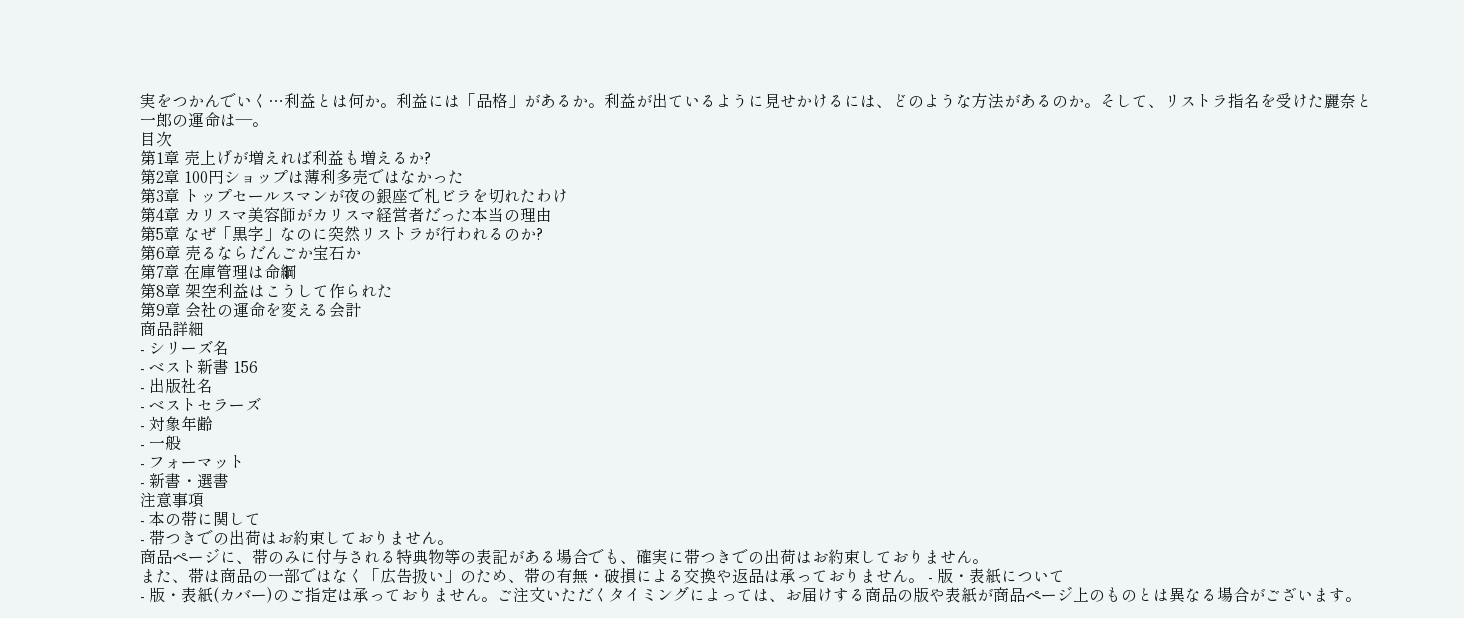実をつかんでいく…利益とは何か。利益には「品格」があるか。利益が出ているように見せかけるには、どのような方法があるのか。そして、リストラ指名を受けた麗奈と一郎の運命は―。
目次
第1章 売上げが増えれば利益も増えるか?
第2章 100円ショップは薄利多売ではなかった
第3章 トップセールスマンが夜の銀座で札ビラを切れたわけ
第4章 カリスマ美容師がカリスマ経営者だった本当の理由
第5章 なぜ「黒字」なのに突然リストラが行われるのか?
第6章 売るならだんごか宝石か
第7章 在庫管理は命綱
第8章 架空利益はこうして作られた
第9章 会社の運命を変える会計
商品詳細
- シリーズ名
- ベスト新書 156
- 出版社名
- ベストセラーズ
- 対象年齢
- 一般
- フォーマット
- 新書・選書
注意事項
- 本の帯に関して
- 帯つきでの出荷はお約束しておりません。
商品ページに、帯のみに付与される特典物等の表記がある場合でも、確実に帯つきでの出荷はお約束しておりません。
また、帯は商品の一部ではなく「広告扱い」のため、帯の有無・破損による交換や返品は承っておりません。 - 版・表紙について
- 版・表紙(カバー)のご指定は承っておりません。ご注文いただくタイミングによっては、お届けする商品の版や表紙が商品ページ上のものとは異なる場合がございます。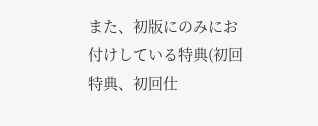また、初版にのみにお付けしている特典(初回特典、初回仕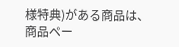様特典)がある商品は、商品ペー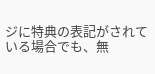ジに特典の表記がされている場合でも、無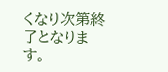くなり次第終了となります。